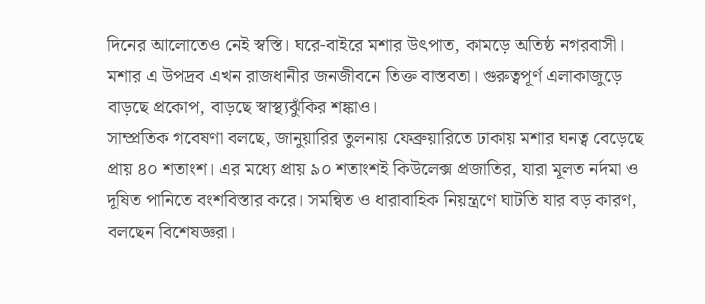দিনের আলোতেও নেই স্বস্তি। ঘরে-বাইরে মশার উৎপাত, কামড়ে অতিষ্ঠ নগরবাসী। মশার এ উপদ্রব এখন রাজধানীর জনজীবনে তিক্ত বাস্তবতা। গুরুত্বপূর্ণ এলাকাজুড়ে বাড়ছে প্রকোপ, বাড়ছে স্বাস্থ্যঝুঁকির শঙ্কাও।
সাম্প্রতিক গবেষণা বলছে, জানুয়ারির তুলনায় ফেব্রুয়ারিতে ঢাকায় মশার ঘনত্ব বেড়েছে প্রায় ৪০ শতাংশ। এর মধ্যে প্রায় ৯০ শতাংশই কিউলেক্স প্রজাতির, যারা মূলত নর্দমা ও দূষিত পানিতে বংশবিস্তার করে। সমন্বিত ও ধারাবাহিক নিয়ন্ত্রণে ঘাটতি যার বড় কারণ, বলছেন বিশেষজ্ঞরা।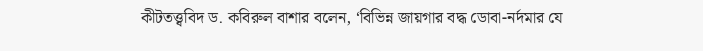কীটতত্ত্ববিদ ড. কবিরুল বাশার বলেন, ‘বিভিন্ন জায়গার বদ্ধ ডোবা-নর্দমার যে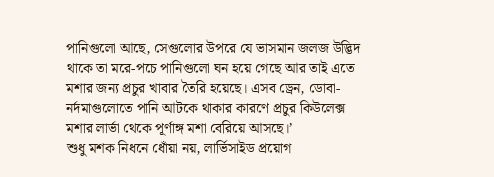পানিগুলো আছে, সেগুলোর উপরে যে ভাসমান জলজ উদ্ভিদ থাকে তা মরে-পচে পানিগুলো ঘন হয়ে গেছে আর তাই এতে মশার জন্য প্রচুর খাবার তৈরি হয়েছে। এসব ড্রেন, ডোবা-নর্দমাগুলোতে পানি আটকে থাকার কারণে প্রচুর কিউলেক্স মশার লার্ভা থেকে পূর্ণাঙ্গ মশা বেরিয়ে আসছে।’
শুধু মশক নিধনে ধোঁয়া নয়, লার্ভিসাইড প্রয়োগ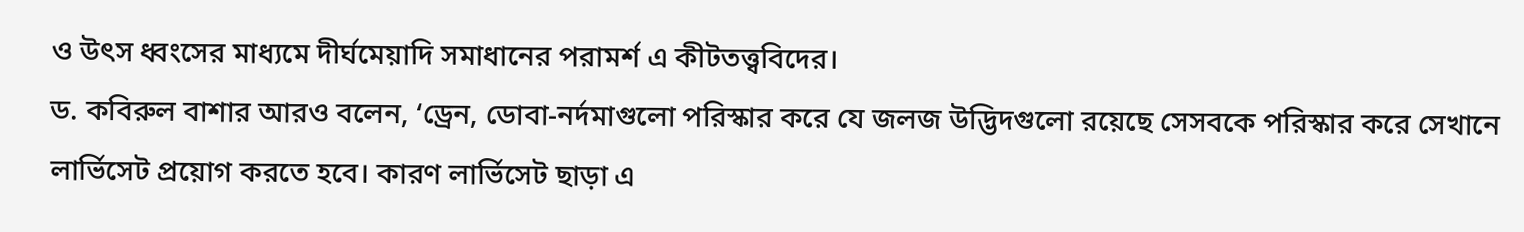ও উৎস ধ্বংসের মাধ্যমে দীর্ঘমেয়াদি সমাধানের পরামর্শ এ কীটতত্ত্ববিদের।
ড. কবিরুল বাশার আরও বলেন, ‘ড্রেন, ডোবা-নর্দমাগুলো পরিস্কার করে যে জলজ উদ্ভিদগুলো রয়েছে সেসবকে পরিস্কার করে সেখানে লার্ভিসেট প্রয়োগ করতে হবে। কারণ লার্ভিসেট ছাড়া এ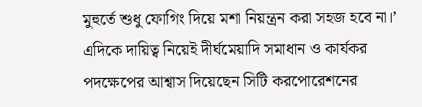মুহুর্তে শুধু ফোগিং দিয়ে মশা নিয়ন্ত্রন করা সহজ হবে না।’
এদিকে দায়িত্ব নিয়েই দীর্ঘমেয়াদি সমাধান ও কার্যকর পদক্ষেপের আশ্বাস দিয়েছেন সিটি করপোরেশনের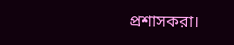প্রশাসকরা।